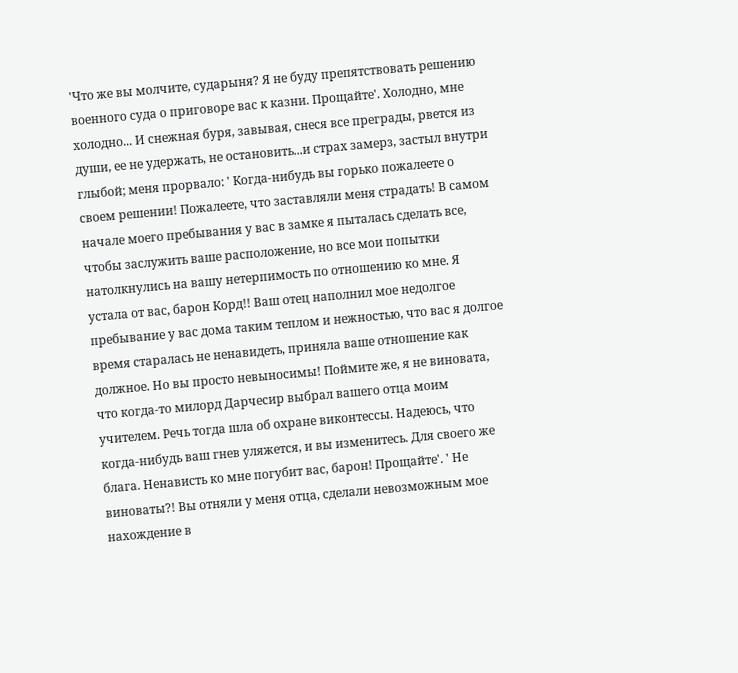'Что же вы молчите, сударыня? Я не буду препятствовать решению военного суда о приговоре вас к казни. Прощайте'. Холодно, мне холодно... И снежная буря, завывая, снеся все преграды, рвется из души, ее не удержать, не остановить...и страх замерз, застыл внутри глыбой; меня прорвало: ' Когда-нибудь вы горько пожалеете о своем решении! Пожалеете, что заставляли меня страдать! В самом начале моего пребывания у вас в замке я пыталась сделать все, чтобы заслужить ваше расположение, но все мои попытки натолкнулись на вашу нетерпимость по отношению ко мне. Я устала от вас, барон Корд!! Ваш отец наполнил мое недолгое пребывание у вас дома таким теплом и нежностью, что вас я долгое время старалась не ненавидеть, приняла ваше отношение как должное. Но вы просто невыносимы! Поймите же, я не виновата, что когда-то милорд Дарчесир выбрал вашего отца моим учителем. Речь тогда шла об охране виконтессы. Надеюсь, что когда-нибудь ваш гнев уляжется, и вы изменитесь. Для своего же блага. Ненависть ко мне погубит вас, барон! Прощайте'. ' Не виноваты?! Вы отняли у меня отца, сделали невозможным мое нахождение в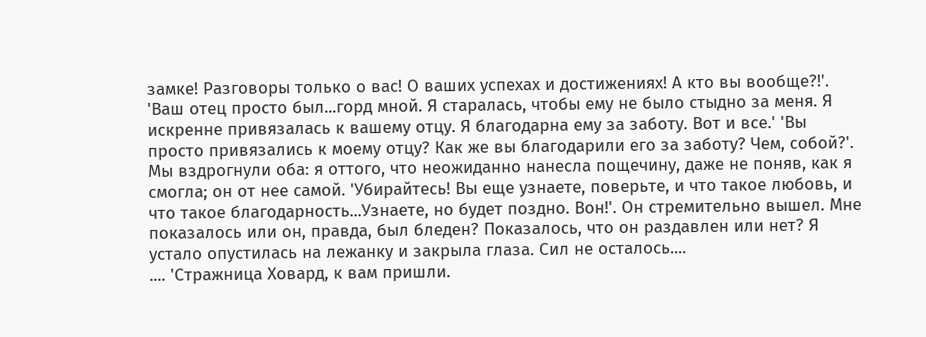замке! Разговоры только о вас! О ваших успехах и достижениях! А кто вы вообще?!'. 'Ваш отец просто был...горд мной. Я старалась, чтобы ему не было стыдно за меня. Я искренне привязалась к вашему отцу. Я благодарна ему за заботу. Вот и все.' 'Вы просто привязались к моему отцу? Как же вы благодарили его за заботу? Чем, собой?'. Мы вздрогнули оба: я оттого, что неожиданно нанесла пощечину, даже не поняв, как я смогла; он от нее самой. 'Убирайтесь! Вы еще узнаете, поверьте, и что такое любовь, и что такое благодарность...Узнаете, но будет поздно. Вон!'. Он стремительно вышел. Мне показалось или он, правда, был бледен? Показалось, что он раздавлен или нет? Я устало опустилась на лежанку и закрыла глаза. Сил не осталось....
.... 'Стражница Ховард, к вам пришли.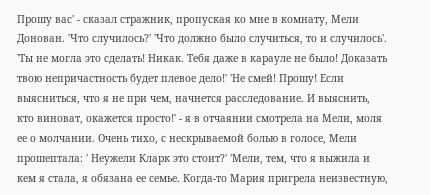Прошу вас' - сказал стражник, пропуская ко мне в комнату, Мели Донован. 'Что случилось?' 'Что должно было случиться, то и случилось'. 'Ты не могла это сделать! Никак. Тебя даже в карауле не было! Доказать твою непричастность будет плевое дело!' 'Не смей! Прошу! Если выясниться, что я не при чем, начнется расследование. И выяснить, кто виноват, окажется просто!' - я в отчаянии смотрела на Мели, моля ее о молчании. Очень тихо, с нескрываемой болью в голосе, Мели прошептала: ' Неужели Кларк это стоит?' 'Мели, тем, что я выжила и кем я стала, я обязана ее семье. Когда-то Мария пригрела неизвестную,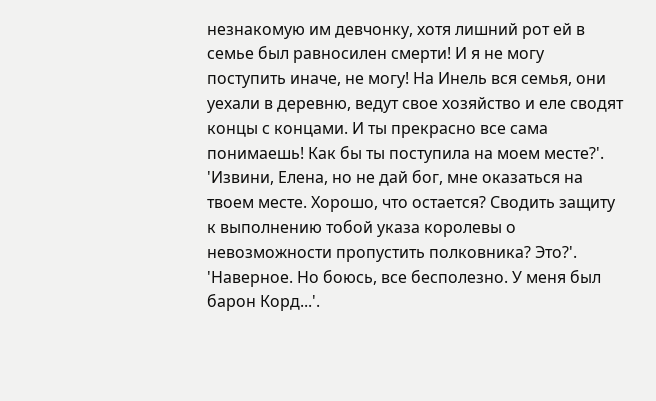незнакомую им девчонку, хотя лишний рот ей в семье был равносилен смерти! И я не могу поступить иначе, не могу! На Инель вся семья, они уехали в деревню, ведут свое хозяйство и еле сводят концы с концами. И ты прекрасно все сама понимаешь! Как бы ты поступила на моем месте?'. 'Извини, Елена, но не дай бог, мне оказаться на твоем месте. Хорошо, что остается? Сводить защиту к выполнению тобой указа королевы о невозможности пропустить полковника? Это?'. 'Наверное. Но боюсь, все бесполезно. У меня был барон Корд...'.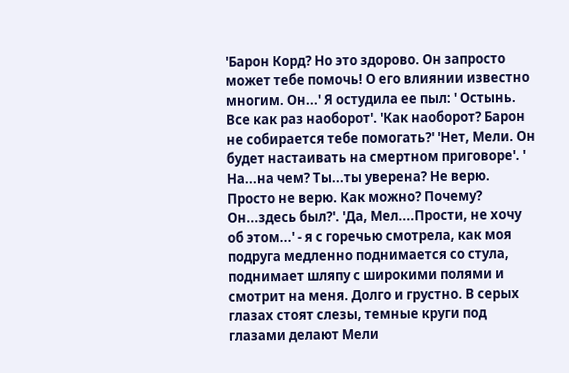'Барон Корд? Но это здорово. Он запросто может тебе помочь! О его влиянии известно многим. Он...' Я остудила ее пыл: ' Остынь. Все как раз наоборот'. 'Как наоборот? Барон не собирается тебе помогать?' 'Нет, Мели. Он будет настаивать на смертном приговоре'. ' На...на чем? Ты...ты уверена? Не верю. Просто не верю. Как можно? Почему? Он...здесь был?'. 'Да, Мел....Прости, не хочу об этом...' - я с горечью смотрела, как моя подруга медленно поднимается со стула, поднимает шляпу с широкими полями и смотрит на меня. Долго и грустно. В серых глазах стоят слезы, темные круги под глазами делают Мели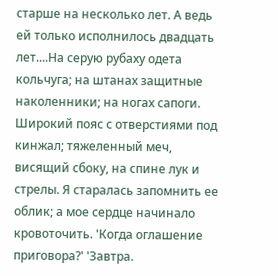старше на несколько лет. А ведь ей только исполнилось двадцать лет....На серую рубаху одета кольчуга; на штанах защитные наколенники; на ногах сапоги. Широкий пояс с отверстиями под кинжал; тяжеленный меч, висящий сбоку, на спине лук и стрелы. Я старалась запомнить ее облик; а мое сердце начинало кровоточить. 'Когда оглашение приговора?' 'Завтра.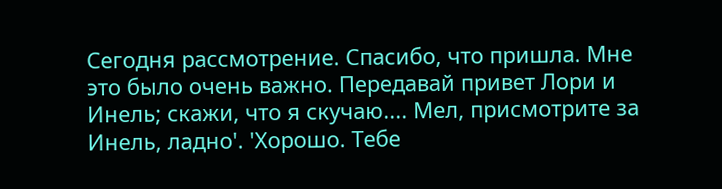Сегодня рассмотрение. Спасибо, что пришла. Мне это было очень важно. Передавай привет Лори и Инель; скажи, что я скучаю.... Мел, присмотрите за Инель, ладно'. 'Хорошо. Тебе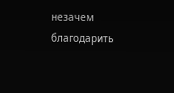незачем благодарить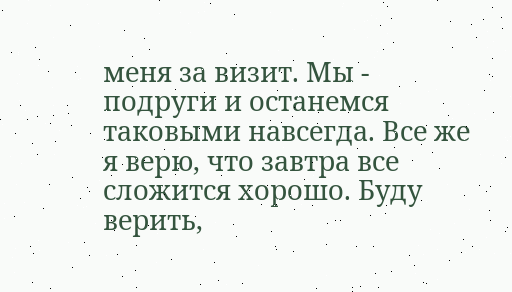меня за визит. Мы - подруги и останемся таковыми навсегда. Все же я верю, что завтра все сложится хорошо. Буду верить,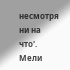несмотря ни на что'. Мели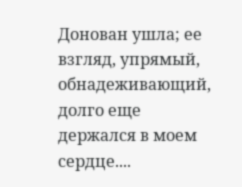Донован ушла; ее взгляд, упрямый, обнадеживающий, долго еще держался в моем сердце....